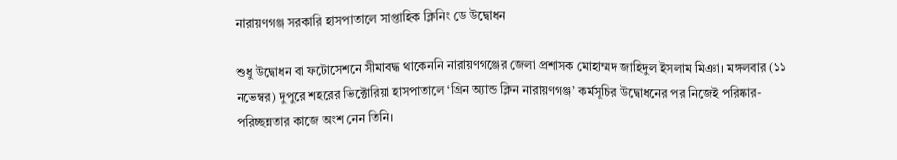নারায়ণগঞ্জ সরকারি হাসপাতালে সাপ্তাহিক ক্লিনিং ডে উদ্বোধন

শুধু উদ্বোধন বা ফটোসেশনে সীমাবদ্ধ থাকেননি নারায়ণগঞ্জের জেলা প্রশাসক মোহাম্মদ জাহিদুল ইসলাম মিঞা। মঙ্গলবার (১১ নভেম্বর) দুপুরে শহরের ভিক্টোরিয়া হাসপাতালে ‘গ্রিন অ্যান্ড ক্লিন নারায়ণগঞ্জ’ কর্মসূচির উদ্বোধনের পর নিজেই পরিষ্কার-পরিচ্ছন্নতার কাজে অংশ নেন তিনি।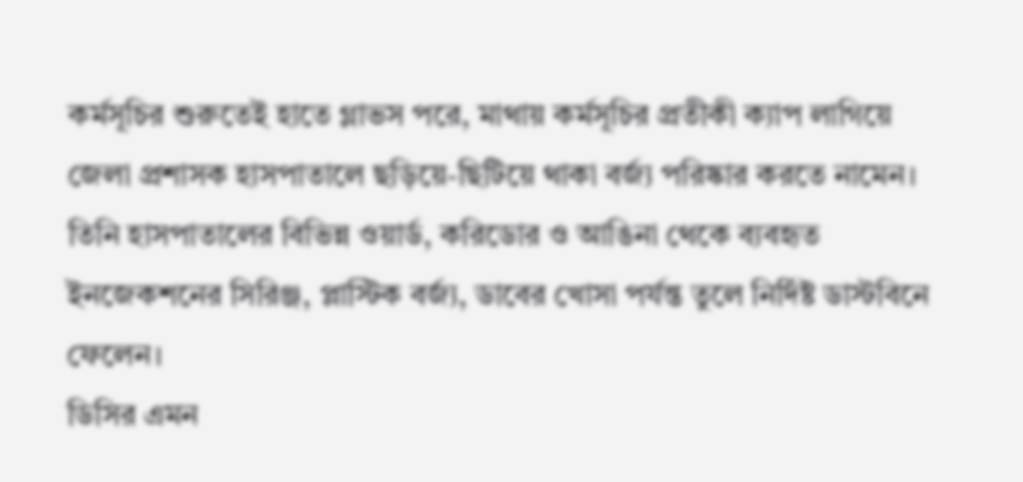কর্মসূচির শুরুতেই হাতে গ্লাভস পরে, মাথায় কর্মসূচির প্রতীকী ক্যাপ লাগিয়ে জেলা প্রশাসক হাসপাতালে ছড়িয়ে-ছিটিয়ে থাকা বর্জ্য পরিষ্কার করতে নামেন। তিনি হাসপাতালের বিভিন্ন ওয়ার্ড, করিডোর ও আঙিনা থেকে ব্যবহৃত ইনজেকশনের সিরিঞ্জ, প্লাস্টিক বর্জ্য, ডাবের খোসা পর্যন্ত তুলে নির্দিষ্ট ডাস্টবিনে ফেলেন।
ডিসির এমন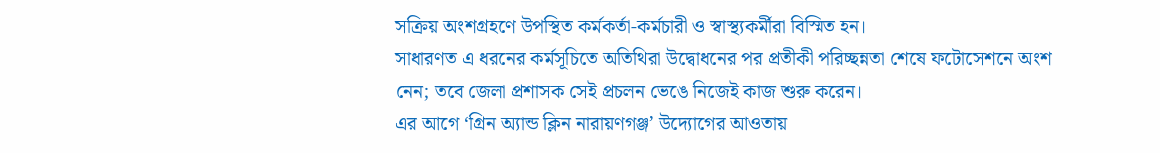সক্রিয় অংশগ্রহণে উপস্থিত কর্মকর্তা-কর্মচারী ও স্বাস্থ্যকর্মীরা বিস্মিত হন।
সাধারণত এ ধরনের কর্মসূচিতে অতিথিরা উদ্বোধনের পর প্রতীকী পরিচ্ছন্নতা শেষে ফটোসেশনে অংশ নেন; তবে জেলা প্রশাসক সেই প্রচলন ভেঙে নিজেই কাজ শুরু করেন।
এর আগে ‘গ্রিন অ্যান্ড ক্লিন নারায়ণগঞ্জ’ উদ্যোগের আওতায়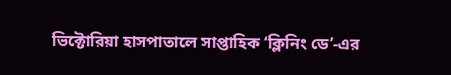ভিক্টোরিয়া হাসপাতালে সাপ্তাহিক ‘ক্লিনিং ডে’-এর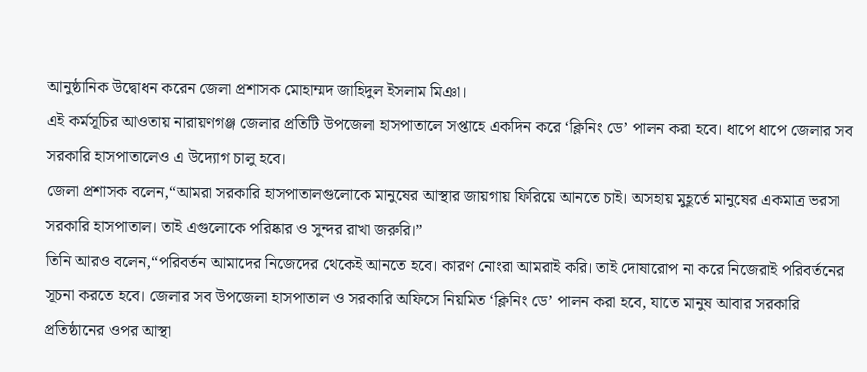আনুষ্ঠানিক উদ্বোধন করেন জেলা প্রশাসক মোহাম্মদ জাহিদুল ইসলাম মিঞা।
এই কর্মসূচির আওতায় নারায়ণগঞ্জ জেলার প্রতিটি উপজেলা হাসপাতালে সপ্তাহে একদিন করে ‘ক্লিনিং ডে’ পালন করা হবে। ধাপে ধাপে জেলার সব সরকারি হাসপাতালেও এ উদ্যোগ চালু হবে।
জেলা প্রশাসক বলেন,“আমরা সরকারি হাসপাতালগুলোকে মানুষের আস্থার জায়গায় ফিরিয়ে আনতে চাই। অসহায় মুহূর্তে মানুষের একমাত্র ভরসা সরকারি হাসপাতাল। তাই এগুলোকে পরিষ্কার ও সুন্দর রাখা জরুরি।”
তিনি আরও বলেন,“পরিবর্তন আমাদের নিজেদের থেকেই আনতে হবে। কারণ নোংরা আমরাই করি। তাই দোষারোপ না করে নিজেরাই পরিবর্তনের সূচনা করতে হবে। জেলার সব উপজেলা হাসপাতাল ও সরকারি অফিসে নিয়মিত ‘ক্লিনিং ডে’ পালন করা হবে, যাতে মানুষ আবার সরকারি প্রতিষ্ঠানের ওপর আস্থা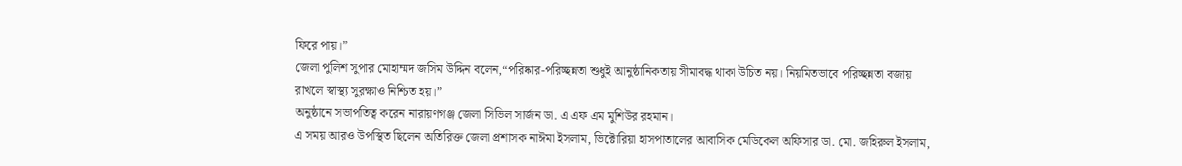ফিরে পায়।”
জেলা পুলিশ সুপার মোহাম্মদ জসিম উদ্দিন বলেন,“পরিষ্কার-পরিচ্ছন্নতা শুধুই আনুষ্ঠানিকতায় সীমাবদ্ধ থাকা উচিত নয়। নিয়মিতভাবে পরিচ্ছন্নতা বজায় রাখলে স্বাস্থ্য সুরক্ষাও নিশ্চিত হয়।”
অনুষ্ঠানে সভাপতিত্ব করেন নারায়ণগঞ্জ জেলা সিভিল সার্জন ডা. এ এফ এম মুশিউর রহমান।
এ সময় আরও উপস্থিত ছিলেন অতিরিক্ত জেলা প্রশাসক নাঈমা ইসলাম, ভিক্টোরিয়া হাসপাতালের আবাসিক মেডিকেল অফিসার ডা. মো. জহিরুল ইসলাম,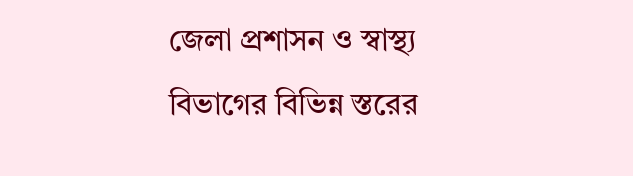জেলা প্রশাসন ও স্বাস্থ্য বিভাগের বিভিন্ন স্তরের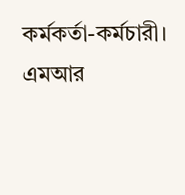কর্মকর্তা-কর্মচারী।
এমআর